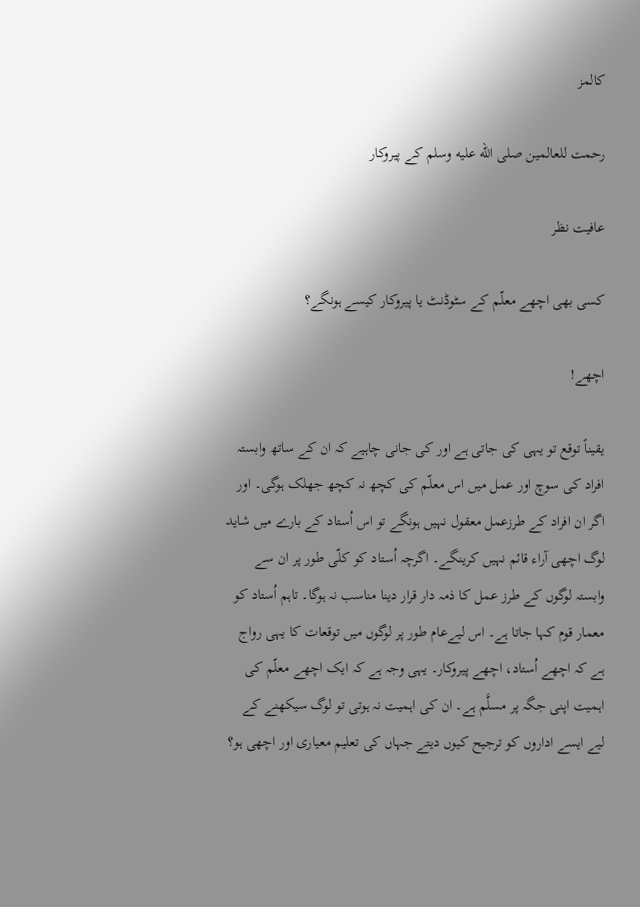کالمز

رحمت للعالمین صلى الله عليه وسلم کے پیروکار

عافیت نظر

کسی بھی اچھے معلّم کے سٹوڈنٹ یا پیروکار کیسے ہونگے؟

اچھے!

یقیناً توقع تو یہی کی جاتی ہے اور کی جانی چاہیے کہ ان کے ساتھ وابستہ افراد کی سوچ اور عمل میں اس معلّم کی کچھ نہ کچھ جھلک ہوگی۔ اور اگر ان افراد کے طرزعمل معقول نہیں ہونگے تو اس اُستاد کے بارے میں شاید لوگ اچھی آراء قائم نہیں کرینگے۔ اگرچہ اُستاد کو کلّی طور پر ان سے وابستہ لوگوں کے طرز عمل کا ذمہ دار قرار دینا مناسب نہ ہوگا۔ تاہم اُستاد کو معمار قوم کہا جاتا ہے۔ اس لیےعام طور پر لوگوں میں توقعات کا یہی رواج ہے کہ اچھے اُستاد، اچھے پیروکار۔ یہی وجہ ہے کہ ایک اچھے معلّم کی اہمیت اپنی جگہ پر مسلَّم ہے۔ ان کی اہمیت نہ ہوتی تو لوگ سیکھنے کے لیے ایسے اداروں کو ترجیح کیوں دیتے جہاں کی تعلیم معیاری اور اچھی ہو؟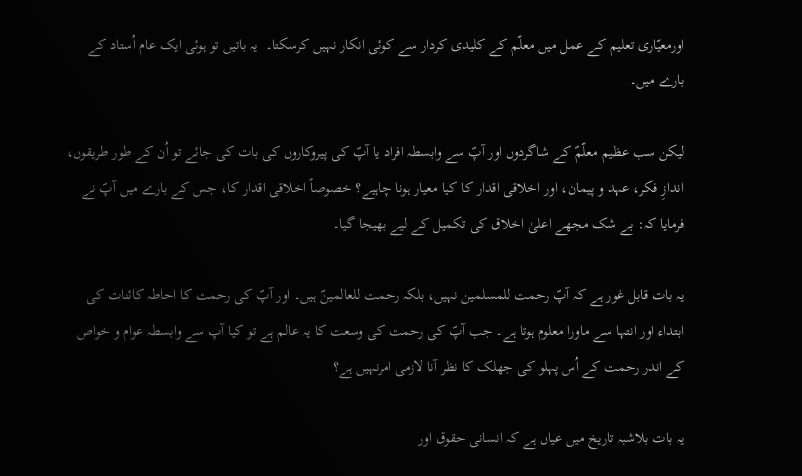اورمعیّاری تعلیم کے عمل میں معلّم کے کلیدی کردار سے کوئی انکار نہیں کرسکتا۔  یہ باتیں تو ہوئی ایک عام اُستاد کے بارے میں۔

لیکن سب عظیم معلّمؐ کے شاگردوں اور آپؐ سے وابسطہ افراد یا آپؐ کی پیروکاروں کی بات کی جائے تو اُن کے طور طریقوں، اندازِ فکر، عہد و پیمان، اور اخلاقی اقدار کا کیا معیار ہونا چاہیے؟ خصوصاً اخلاقی اقدار کا، جس کے بارے میں آپؐ نے فرمایا کہ: بے شک مجھے اعلیٰ اخلاق کی تکمیل کے لیے بھیجا گیا۔

یہ بات قابل غور ہے کہ آپؐ رحمت للمسلمین نہیں، بلکہ رحمت للعالمینؐ ہیں۔ اور آپؐ کی رحمت کا احاطہ کائنات کی ابتداء اور انتہا سے ماورا معلوم ہوتا ہے۔ جب آپؐ کی رحمت کی وسعت کا یہ عالم ہے تو کیا آپ سے وابسطہ عوام و خواص کے اندر رحمت کے اُس پہلو کی جھلک کا نظر آنا لازمی امرنہیں ہے؟

یہ بات بلاشبہ تاریخ میں عیاں ہے کہ انسانی حقوق اور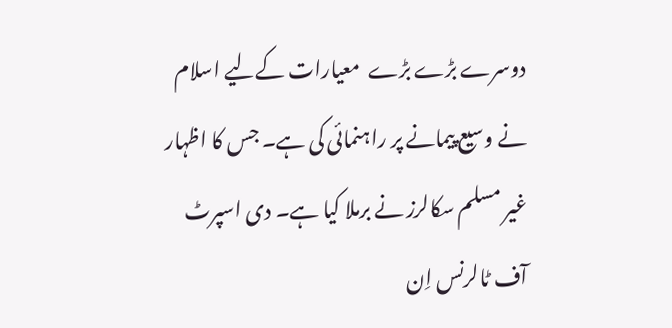دوسرے بڑے بڑے  معیارات کےلیے اسلام  نے وسیع پیمانے پر راہنمائی کی ہے۔ جس کا اظہار غیر مسلم سکالرز نے برملا کیا ہے۔ دی اسپرٹ آف ٹالرنس اِن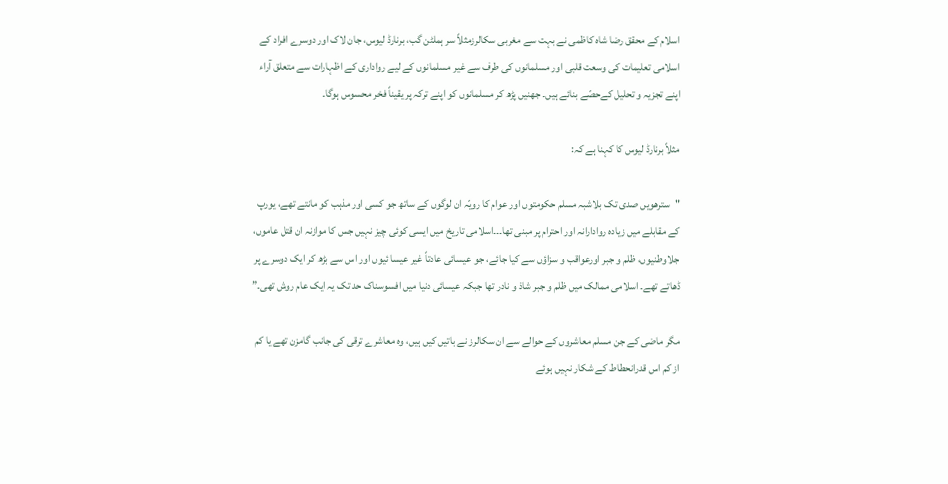اسلام کے محقق رضا شاہ کاظمی نے بہت سے مغربی سکالرزمثلاً سر ہملٹن گب، برنارڈ لیوس، جان لاک اور دوسرے افراد کے اسلامی تعلیمات کی وسعت قلبی اور مسلمانوں کی طرف سے غیر مسلمانوں کے لیے رواداری کے اظہارات سے متعلق آراء اپنے تجزیہ و تحلیل کےحصّے بنائے ہیں۔ جھنیں پڑھ کر مسلمانوں کو اپنے ترکہ پر یقیناً فخر محسوس ہوگا۔

مثلاً برنارڈ لیوس کا کہنا ہے کہ:

"سترھویں صدی تک بلاشبہ مسلم حکومتوں اور عوام کا رویّہ ان لوگوں کے ساتھ جو کسی اور مذہب کو مانتے تھے، یورپ کے مقابلے میں زیادہ روادارانہ اور احترام پر مبنی تھا۔۔۔اسلامی تاریخ میں ایسی کوئی چیز نہیں جس کا موازنہ ان قتل عاموں، جلاوطنیوں، ظلم و جبر اورعواقب و سزاؤں سے کیا جائے، جو عیسائی عادتاً غیر عیسا ئیوں اور اس سے بڑھ کر ایک دوسرے پر ڈھاتے تھے۔ اسلامی ممالک میں ظلم و جبر شاذ و نادر تھا جبکہ عیسائی دنیا میں افسوسناک حد تک یہ ایک عام روش تھی۔”

مگر ماضی کے جن مسلم معاشروں کے حوالے سے ان سکالرز نے باتیں کیں ہیں، وہ معاشرے ترقی کی جانب گامزن تھے یا کم از کم اس قدرانحطاط کے شکار نہیں ہوئے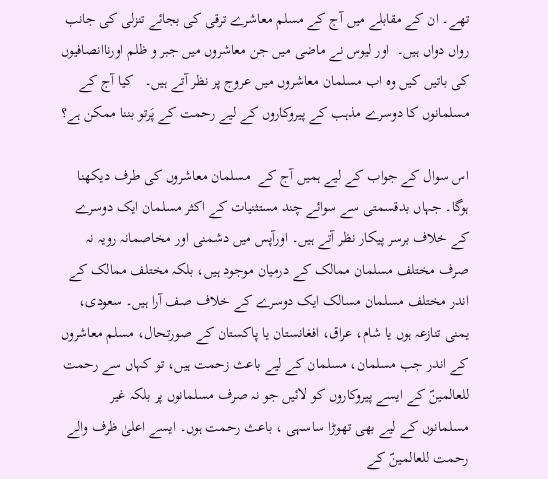تھے۔ ان کے مقابلے میں آج کے مسلم معاشرے ترقی کی بجائے تنزلی کی جانب رواں دواں ہیں۔  اور لیوس نے ماضی میں جن معاشروں میں جبر و ظلم اورناانصافیوں کی باتیں کیں وہ اب مسلمان معاشروں میں عروج پر نظر آتے ہیں۔   کیا آج کے مسلمانوں کا دوسرے مذہب کے پیروکاروں کے لیے رحمت کے پَرتو بننا ممکن ہے؟

اس سوال کے جواب کے لیے ہمیں آج کے  مسلمان معاشروں کی طرف دیکھنا ہوگا۔ جہاں بدقسمتی سے سوائے چند مستثنیات کے اکثر مسلمان ایک دوسرے کے خلاف برسر پیکار نظر آتے ہیں۔ اورآپس میں دشمنی اور مخاصمانہ رویہ نہ صرف مختلف مسلمان ممالک کے درمیان موجود ہیں، بلکہ مختلف ممالک کے اندر مختلف مسلمان مسالک ایک دوسرے کے خلاف صف آرا ہیں۔ سعودی، یمنی تنازعہ ہوں یا شام، عراق، افغانستان یا پاکستان کے صورتحال، مسلم معاشروں کے اندر جب مسلمان، مسلمان کے لیے باعث زحمت ہیں، تو کہاں سے رحمت للعالمینؐ کے ایسے پیروکاروں کو لائیں جو نہ صرف مسلمانوں پر بلکہ غیر مسلمانوں کے لیے بھی تھوڑا ساسہی ، باعث رحمت ہوں۔ ایسے اعلیٰ ظرف والے رحمت للعالمینؐ کے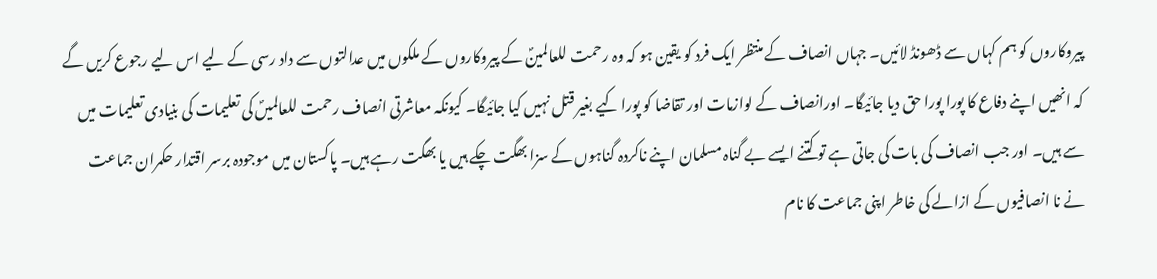پیروکاروں کو ہم کہاں سے ڈھونڈ لائیں۔ جہاں انصاف کے منتظر ایک فرد کو یقین ہو کہ وہ رحمت للعالمینؐ کے پیروکاروں کے ملکوں میں عدالتوں سے داد رسی کے لیے اس لیے رجوع کریں گے کہ انھیں اپنے دفاع کا پورا پورا حق دیا جائیگا۔ اورانصاف کے لوازمات اور تقاضا کو پورا کیے بغیر قتل نہیں کیا جائیگا۔ کیونکہ معاشرتی انصاف رحمت للعالمیںؐ کی تعلیمات کی بنیادی تعلیمات میں سے ہیں۔ اور جب انصاف کی بات کی جاتی ہے تو کتنے ایسے بے گناہ مسلمان اپنے ناکردہ گناہوں کے سزا بھگت چکے ہیں یا بھگت رہے ہیں۔ پاکستان میں موجودہ برسر اقتدار حکمران جماعت نے نا انصافیوں کے ازالے کی خاطر اپنی جماعت کا نام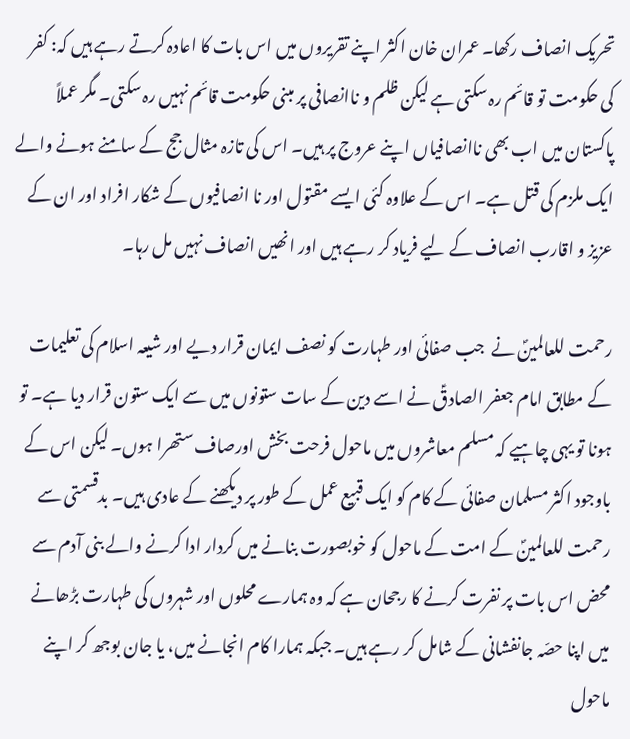تحریک انصاف رکھا۔ عمران خان اکثر اپنے تقریروں میں اس بات کا اعادہ کرتے رہے ہیں کہ: کفر کی حکومت تو قائم رہ سکتی ہے لیکن ظلم و ناانصافی پر مبنی حکومت قائم نہیں رہ سکتی۔ مگر عملاً پاکستان میں اب بھی ناانصافیاں اپنے عروج پر ہیں۔ اس کی تازہ مثال جج کے سامنے ہونے والے ایک ملزم کی قتل ہے۔ اس کے علاوہ کئی ایسے مقتول اور نا انصافیوں کے شکار افراد اور ان کے عزیز و اقارب انصاف کے لیے فریاد کر رہے ہیں اور انھیں انصاف نہیں مل رہا۔

رحمت للعالمینؐ نے  جب صفائی اور طہارت کو نصف ایمان قرار دیے اور شیعہ اسلام کی تعلیمات کے مطابق امام جعفر الصادقؑ نے اسے دین کے سات ستونوں میں سے ایک ستون قرار دیا ہے۔ تو ہونا تو یہی چاہیے کہ مسلم معاشروں میں ماحول فرحت بخش اورصاف ستھرا ہوں۔ لیکن اس کے باوجود اکثر مسلمان صفائی کے کام کو ایک قبیع عمل کے طور پر دیکھنے کے عادی ہیں۔ بدقسمتی سے رحمت للعالمینؐ کے امت کے ماحول کو خوبصورت بنانے میں کردار ادا کرنے والے بنی آدم سے محض اس بات پر نفرت کرنے کا رجحان ہے کہ وہ ہمارے محلوں اور شہروں کی طہارت بڑھانے میں اپنا حصّہ جانفشانی کے شامل کر رہے ہیں۔ جبکہ ہمارا کام انجانے میں، یا جان بوجھ کر اپنے ماحول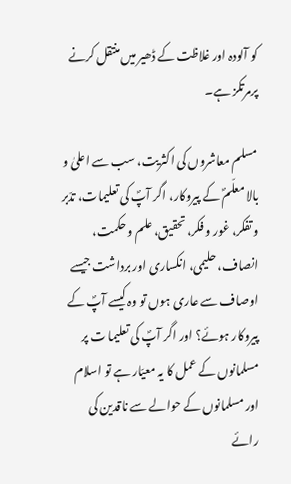کو آلودہ اور غلاظت کے ڈھیر میں منتقل کرنے پرمرتکز ہے۔

مسلم معاشروں کی اکثریت، سب سے اعلیٰ و بالا معلّمؐ کے پیروکار، اگر آپؐ کی تعلیمات، تدّبر و تفکر، غور و فکر، تحقیق، علم و حکمت، انصاف، حلیمی، انکساری اور برداشت جیسے اوصاف سے عاری ہوں تو وہ کیسے آپؐ کے پیروکار ہوئے؟ اور اگر آپؐ کی تعلیما ت پر مسلمانوں کے عمل کا یہ معیّار ہے تو اسلام اور مسلمانوں کے حوالے سے ناقدین کی رائے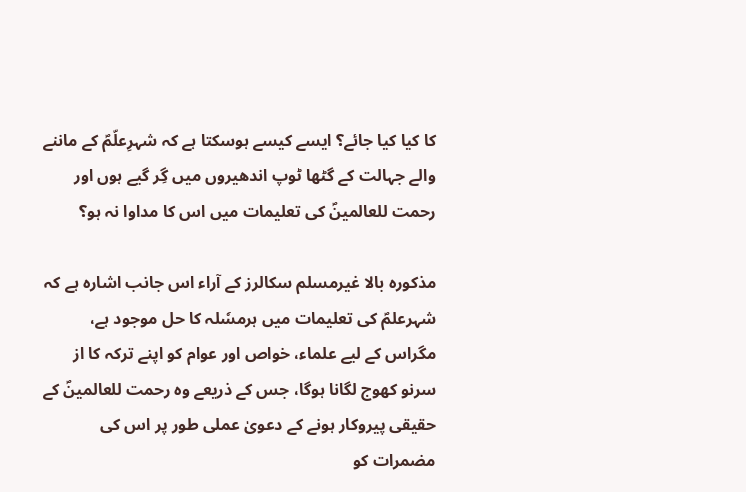کا کیا کیا جائے؟ ایسے کیسے ہوسکتا ہے کہ شہرِعلّمؐ کے ماننے والے جہالت کے گٹھا ٹوپ اندھیروں میں گِر گیے ہوں اور رحمت للعالمینؐ کی تعلیمات میں اس کا مداوا نہ ہو؟

مذکورہ بالا غیرمسلم سکالرز کے آراء اس جانب اشارہ ہے کہ شہرعلمؐ کی تعلیمات میں ہرمسٗلہ کا حل موجود ہے، مگراس کے لیے علماء، خواص اور عوام کو اپنے ترکہ کا از سرنو کھوج لگانا ہوگا، جس کے ذریعے وہ رحمت للعالمینؐ کے حقیقی پیروکار ہونے کے دعویٰ عملی طور پر اس کی مضمرات کو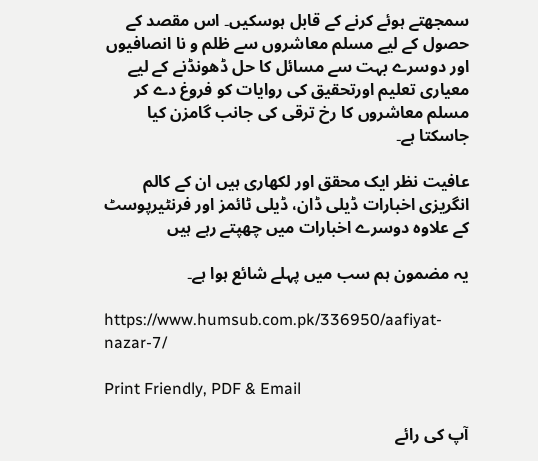سمجھتے ہوئے کرنے کے قابل ہوسکیں۔ اس مقصد کے حصول کے لیے مسلم معاشروں سے ظلم و نا انصافیوں اور دوسرے بہت سے مسائل کا حل ڈھونڈنے کے لیے معیاری تعلیم اورتحقیق کی روایات کو فروغ دے کر مسلم معاشروں کا رخ ترقی کی جانب گامزن کیا جاسکتا ہے۔

عافیت نظر ایک محقق اور لکھاری ہیں ان کے کالم انگریزی اخبارات ڈیلی ڈان، ڈیلی ٹائمز اور فرنٹیرپوسٹ کے علاوہ دوسرے اخبارات میں چھپتے رہے ہیں

یہ مضمون ہم سب میں پہلے شائع ہوا ہے۔

https://www.humsub.com.pk/336950/aafiyat-nazar-7/

Print Friendly, PDF & Email

آپ کی رائے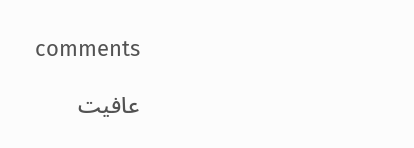comments

عافیت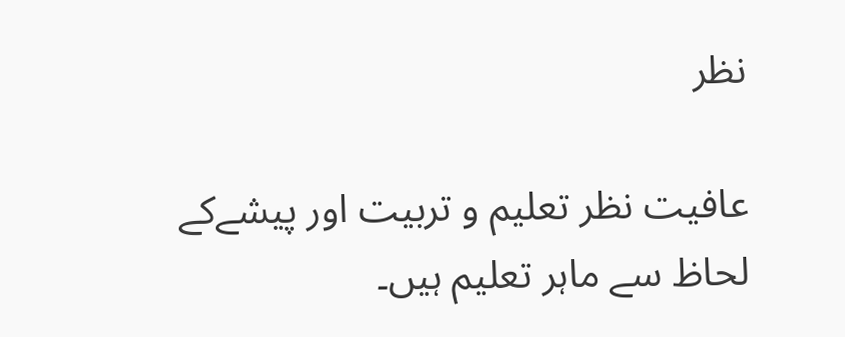نظر

عافیت نظر تعلیم و تربیت اور پیشےکے لحاظ سے ماہر تعلیم ہیں۔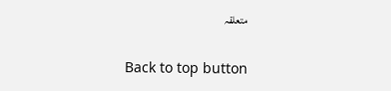متعلقہ

Back to top button